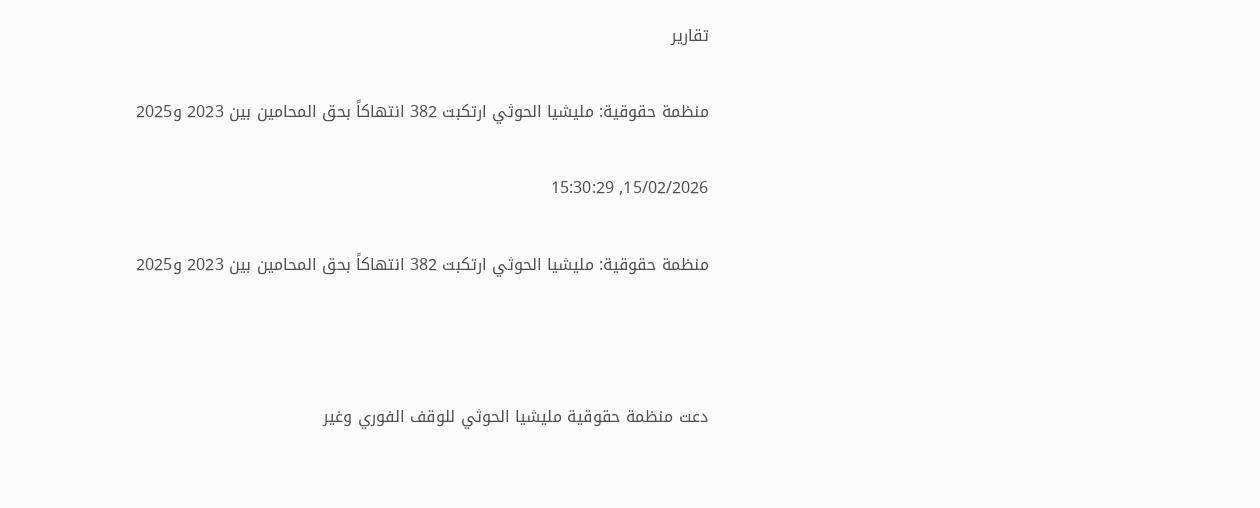تقارير

منظمة حقوقية: مليشيا الحوثي ارتكبت 382 انتهاكاً بحق المحامين بين 2023 و2025

15/02/2026, 15:30:29

منظمة حقوقية: مليشيا الحوثي ارتكبت 382 انتهاكاً بحق المحامين بين 2023 و2025



دعت منظمة حقوقية مليشيا الحوثي للوقف الفوري وغير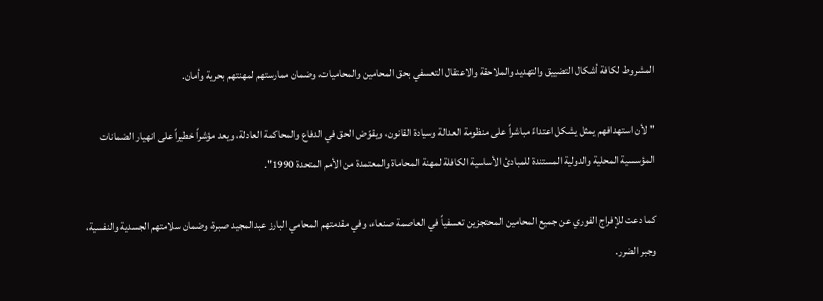المشروط لكافة أشكال التضييق والتهديد والملاحقة والاعتقال التعسفي بحق المحامين والمحاميات، وضمان ممارستهم لمهنتهم بحرية وأمان.

"لأن استهدافهم يمثل يشكل اعتداءً مباشراً على منظومة العدالة وسيادة القانون، ويقوّض الحق في الدفاع والمحاكمة العادلة، ويعد مؤشراً خطيراً على انهيار الضمانات المؤسسية المحلية والدولية المستندة للمبادئ الأساسية الكافلة لمهنة المحاماة والمعتمدة من الأمم المتحدة 1990".

كما دعت للإفراج الفوري عن جميع المحامين المحتجزين تعسفياً في العاصمة صنعاء، وفي مقدمتهم المحامي البارز عبدالمجيد صبرة، وضمان سلامتهم الجسدية والنفسية، وجبر الضرر.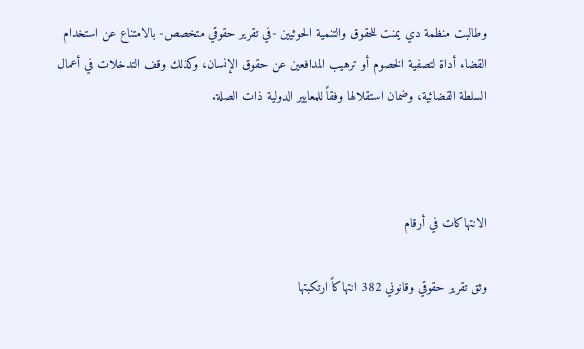وطالبت منظمة دي يمنت للحقوق والتنمية الحوثيين -في تقرير حقوقي متخصص- بالامتناع عن استخدام القضاء أداة لتصفية الخصوم أو ترهيب المدافعين عن حقوق الإنسان، وكذلك وقف التدخلات في أعمال السلطة القضائية، وضمان استقلالها وفقاً للمعايير الدولية ذات الصلة.



الانتهاكات في أرقام

وثق تقرير حقوقي وقانوني 382 انتهاكاً ارتكبتها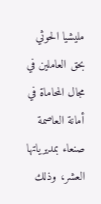مليشيا الحوثي بحق العاملين في مجال المحاماة في أمانة العاصمة صنعاء بمديرياتها العشر، وذلك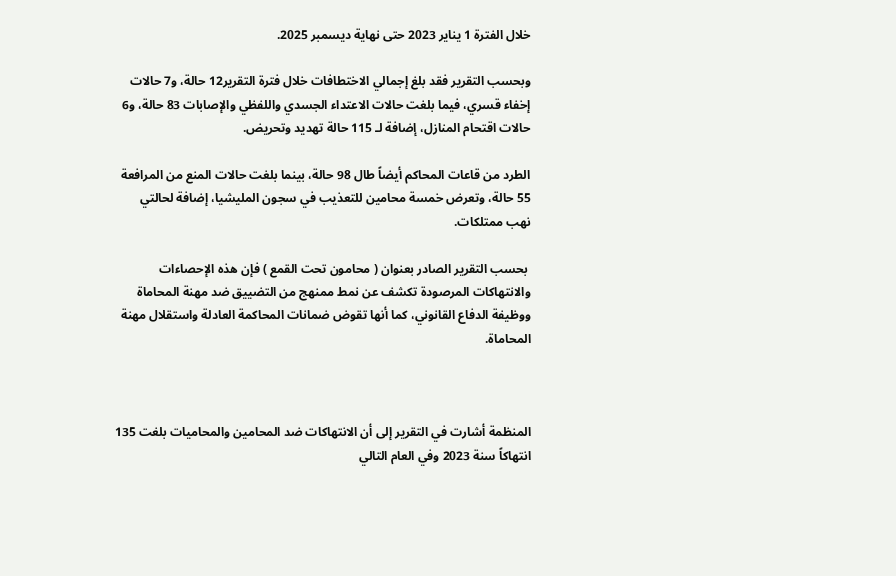خلال الفترة 1 يناير 2023 حتى نهاية ديسمبر 2025.

وبحسب التقرير فقد بلغ إجمالي الاختطافات خلال فترة التقرير12 حالة، و7 حالات إخفاء قسري، فيما بلغت حالات الاعتداء الجسدي واللفظي والإصابات 83 حالة، و6 حالات اقتحام المنازل، إضافة لـ 115 حالة تهديد وتحريض.

الطرد من قاعات المحاكم أيضاً طال 98 حالة، بينما بلغت حالات المنع من المرافعة 55 حالة، وتعرض خمسة محامين للتعذيب في سجون المليشيا، إضافة لحالتي نهب ممتلكات.

 بحسب التقرير الصادر بعنوان ( محامون تحت القمع ) فإن هذه الإحصاءات والانتهاكات المرصودة تكشف عن نمط ممنهج من التضييق ضد مهنة المحاماة ووظيفة الدفاع القانوني، كما أنها تقوض ضمانات المحاكمة العادلة واستقلال مهنة المحاماة.



المنظمة أشارت في التقرير إلى أن الانتهاكات ضد المحامين والمحاميات بلغت 135 انتهاكاً سنة 2023 وفي العام التالي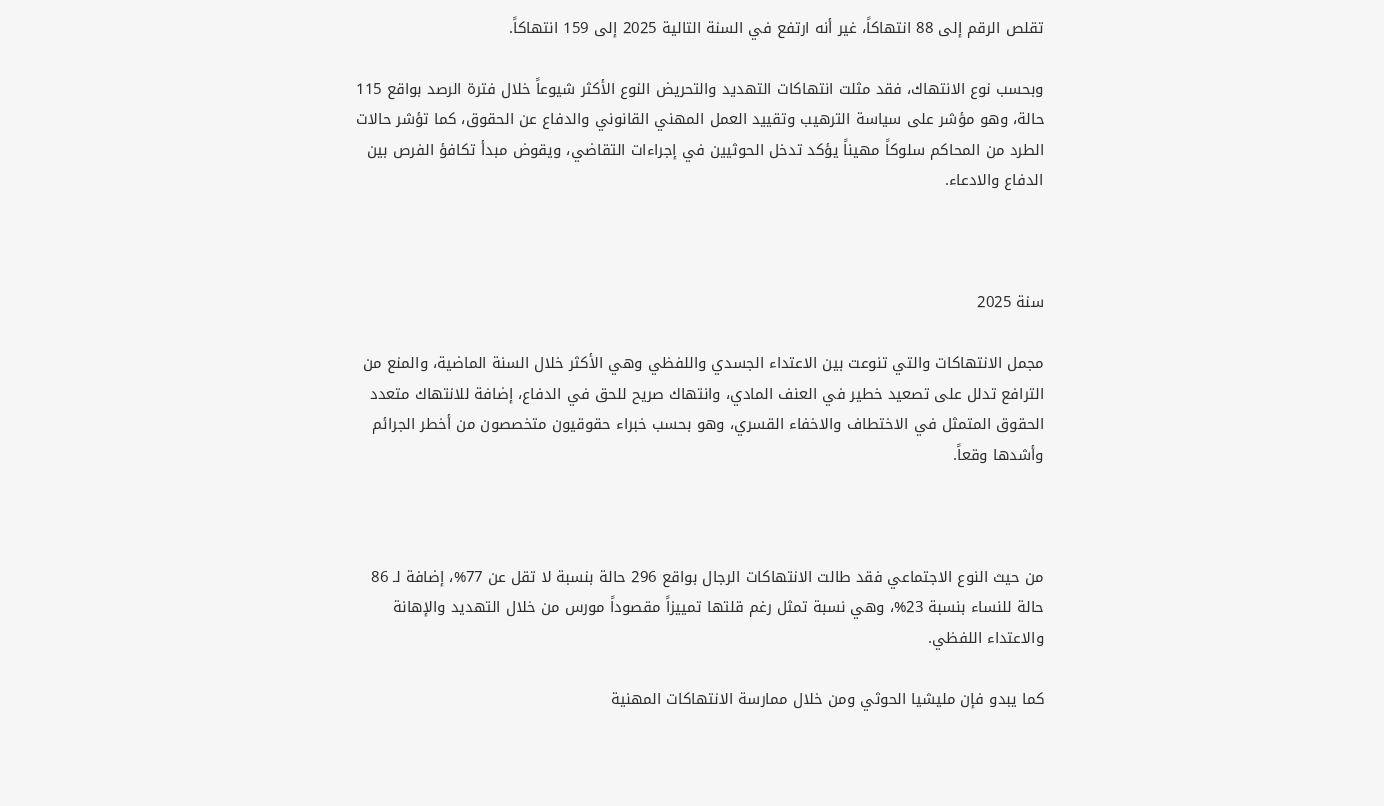تقلص الرقم إلى 88 انتهاكاً، غير أنه ارتفع في السنة التالية 2025 إلى 159 انتهاكاً.

وبحسب نوع الانتهاك، فقد مثلت انتهاكات التهديد والتحريض النوع الأكثر شيوعاً خلال فترة الرصد بواقع 115 حالة، وهو مؤشر على سياسة الترهيب وتقييد العمل المهني القانوني والدفاع عن الحقوق، كما تؤشر حالات الطرد من المحاكم سلوكاً مهيناً يؤكد تدخل الحوثيين في إجراءات التقاضي، ويقوض مبدأ تكافؤ الفرص بين الدفاع والادعاء.



سنة 2025

مجمل الانتهاكات والتي تنوعت بين الاعتداء الجسدي واللفظي وهي الأكثر خلال السنة الماضية، والمنع من الترافع تدلل على تصعيد خطير في العنف المادي، وانتهاك صريح للحق في الدفاع، إضافة للانتهاك متعدد الحقوق المتمثل في الاختطاف والاخفاء القسري، وهو بحسب خبراء حقوقيون متخصصون من أخطر الجرائم وأشدها وقعاً.



من حيث النوع الاجتماعي فقد طالت الانتهاكات الرجال بواقع 296 حالة بنسبة لا تقل عن 77%، إضافة لـ 86 حالة للنساء بنسبة 23%، وهي نسبة تمثل رغم قلتها تمييزاً مقصوداً مورس من خلال التهديد والإهانة والاعتداء اللفظي.

كما يبدو فإن مليشيا الحوثي ومن خلال ممارسة الانتهاكات المهنية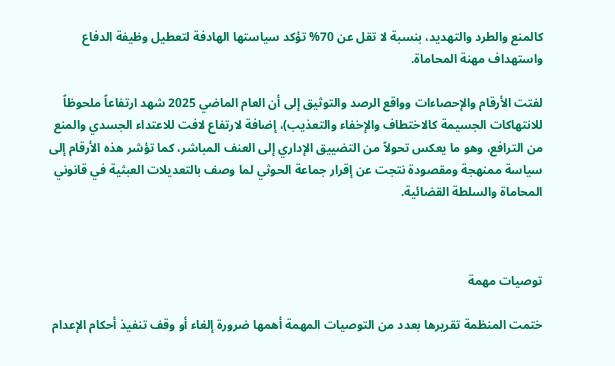كالمنع والطرد والتهديد، بنسبة لا تقل عن 70% تؤكد سياستها الهادفة لتعطيل وظيفة الدفاع واستهداف مهنة المحاماة.

لفتت الأرقام والإحصاءات وواقع الرصد والتوثيق إلى أن العام الماضي 2025 شهد ارتفاعاً ملحوظاً للانتهاكات الجسيمة كالاختطاف والإخفاء والتعذيب)، إضافة لارتفاع لافت للاعتداء الجسدي والمنع من الترافع، وهو ما يعكس تحولاً من التضييق الإداري إلى العنف المباشر، كما تؤشر هذه الأرقام إلى سياسة ممنهجة ومقصودة نتجت عن إقرار جماعة الحوثي لما وصف بالتعديلات العبثية في قانوني المحاماة والسلطة القضائية.



توصيات مهمة

ختمت المنظمة تقريرها بعدد من التوصيات المهمة أهمها ضرورة إلغاء أو وقف تنفيذ أحكام الإعدام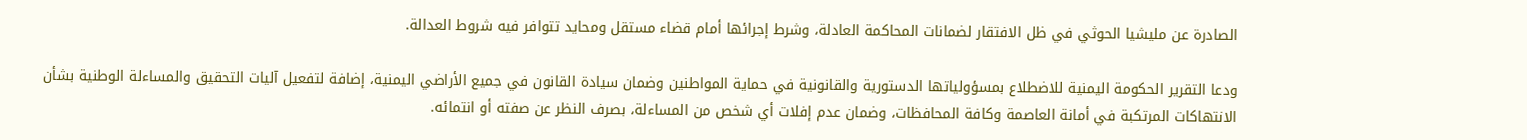الصادرة عن مليشيا الحوثي في ظل الافتقار لضمانات المحاكمة العادلة، وشرط إجرائها أمام قضاء مستقل ومحايد تتوافر فيه شروط العدالة.

ودعا التقرير الحكومة اليمنية للاضطلاع بمسؤولياتها الدستورية والقانونية في حماية المواطنين وضمان سيادة القانون في جميع الأراضي اليمنية، إضافة لتفعيل آليات التحقيق والمساءلة الوطنية بشأن الانتهاكات المرتكبة في أمانة العاصمة وكافة المحافظات، وضمان عدم إفلات أي شخص من المساءلة، بصرف النظر عن صفته أو انتمائه.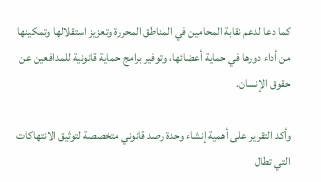كما دعا لدعم نقابة المحامين في المناطق المحررة وتعزيز استقلالها وتمكينها من أداء دورها في حماية أعضائها، وتوفير برامج حماية قانونية للمدافعين عن حقوق الإنسان.

وأكد التقرير على أهمية إنشاء وحدة رصد قانوني متخصصة لتوثيق الانتهاكات التي تطال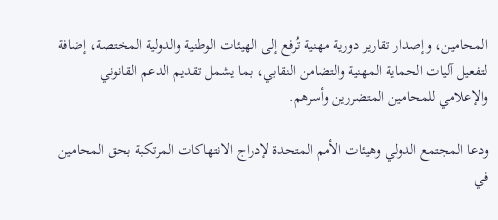المحامين، وإصدار تقارير دورية مهنية تُرفع إلى الهيئات الوطنية والدولية المختصة، إضافة لتفعيل آليات الحماية المهنية والتضامن النقابي، بما يشمل تقديم الدعم القانوني والإعلامي للمحامين المتضررين وأسرهم.

ودعا المجتمع الدولي وهيئات الأمم المتحدة لإدراج الانتهاكات المرتكبة بحق المحامين في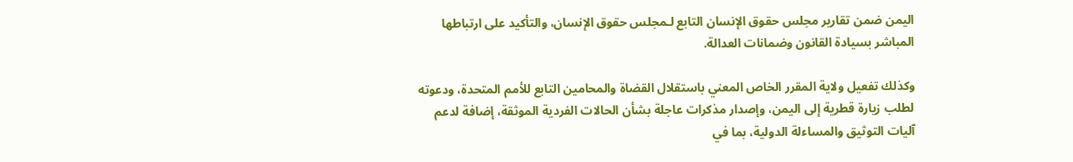اليمن ضمن تقارير مجلس حقوق الإنسان التابع لـمجلس حقوق الإنسان، والتأكيد على ارتباطها المباشر بسيادة القانون وضمانات العدالة.

وكذلك تفعيل ولاية المقرر الخاص المعني باستقلال القضاة والمحامين التابع للأمم المتحدة، ودعوته لطلب زيارة قطرية إلى اليمن، وإصدار مذكرات عاجلة بشأن الحالات الفردية الموثقة، إضافة لدعم آليات التوثيق والمساءلة الدولية، بما في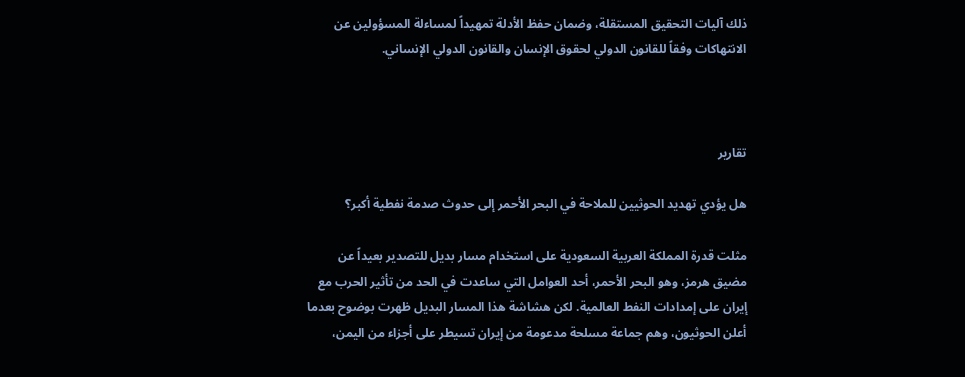ذلك آليات التحقيق المستقلة، وضمان حفظ الأدلة تمهيداً لمساءلة المسؤولين عن الانتهاكات وفقاً للقانون الدولي لحقوق الإنسان والقانون الدولي الإنساني.



تقارير

هل يؤدي تهديد الحوثيين للملاحة في البحر الأحمر إلى حدوث صدمة نفطية أكبر؟

مثلت قدرة المملكة العربية السعودية على استخدام مسار بديل للتصدير بعيداً عن مضيق هرمز، وهو البحر الأحمر، أحد العوامل التي ساعدت في الحد من تأثير الحرب مع إيران على إمدادات النفط العالمية. لكن هشاشة هذا المسار البديل ظهرت بوضوح بعدما أعلن الحوثيون، وهم جماعة مسلحة مدعومة من إيران تسيطر على أجزاء من اليمن،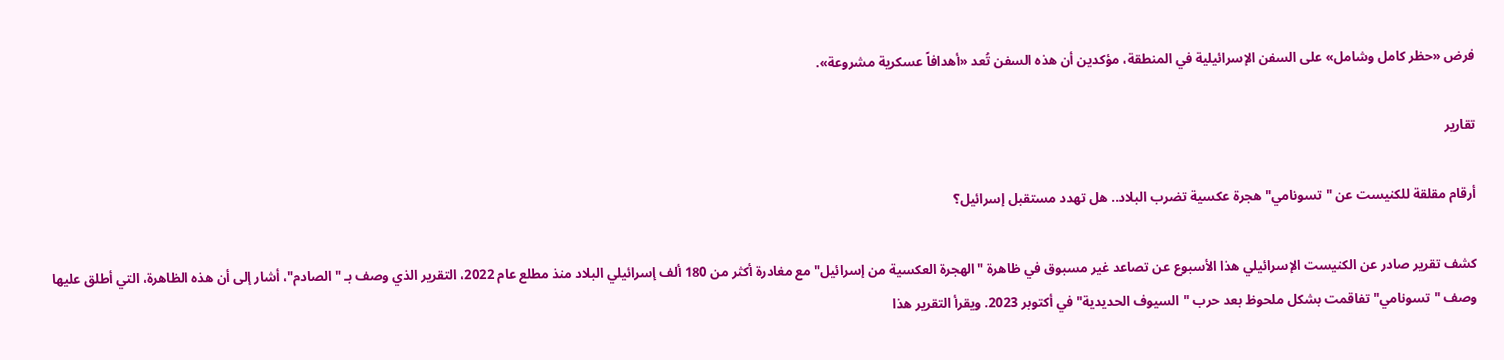فرض «حظر كامل وشامل» على السفن الإسرائيلية في المنطقة، مؤكدين أن هذه السفن تُعد «أهدافاً عسكرية مشروعة».

تقارير

أرقام مقلقة للكنيست عن "تسونامي" هجرة عكسية تضرب البلاد.. هل تهدد مستقبل إسرائيل؟

كشف تقرير صادر عن الكنيست الإسرائيلي هذا الأسبوع عن تصاعد غير مسبوق في ظاهرة "الهجرة العكسية من إسرائيل" مع مغادرة أكثر من 180 ألف إسرائيلي البلاد منذ مطلع عام 2022، التقرير الذي وصف بـ "الصادم"، أشار إلى أن هذه الظاهرة، التي أطلق عليها وصف "تسونامي" تفاقمت بشكل ملحوظ بعد حرب "السيوف الحديدية" في أكتوبر 2023. ويقرأ التقرير هذا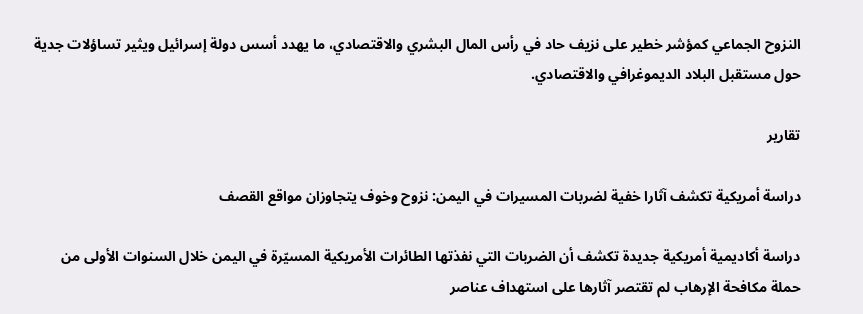النزوح الجماعي كمؤشر خطير على نزيف حاد في رأس المال البشري والاقتصادي، ما يهدد أسس دولة إسرائيل ويثير تساؤلات جدية حول مستقبل البلاد الديموغرافي والاقتصادي.

تقارير

دراسة أمريكية تكشف آثارا خفية لضربات المسيرات في اليمن: نزوح وخوف يتجاوزان مواقع القصف

دراسة أكاديمية أمريكية جديدة تكشف أن الضربات التي نفذتها الطائرات الأمريكية المسيّرة في اليمن خلال السنوات الأولى من حملة مكافحة الإرهاب لم تقتصر آثارها على استهداف عناصر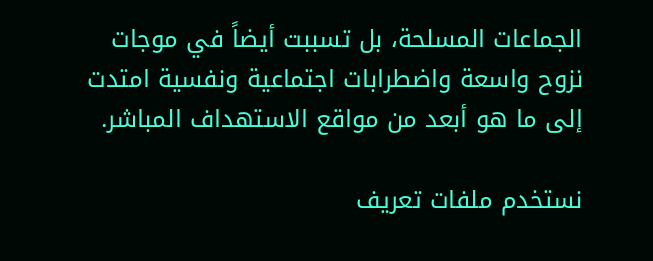الجماعات المسلحة، بل تسببت أيضاً في موجات نزوح واسعة واضطرابات اجتماعية ونفسية امتدت إلى ما هو أبعد من مواقع الاستهداف المباشر.

نستخدم ملفات تعريف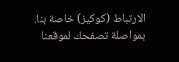الارتباط (كوكيز) خاصة بنا. بمواصلة تصفحك لموقعنا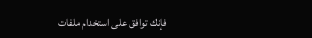فإنك توافق على استخدام ملفات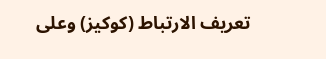تعريف الارتباط (كوكيز) وعلى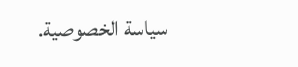سياسة الخصوصية.